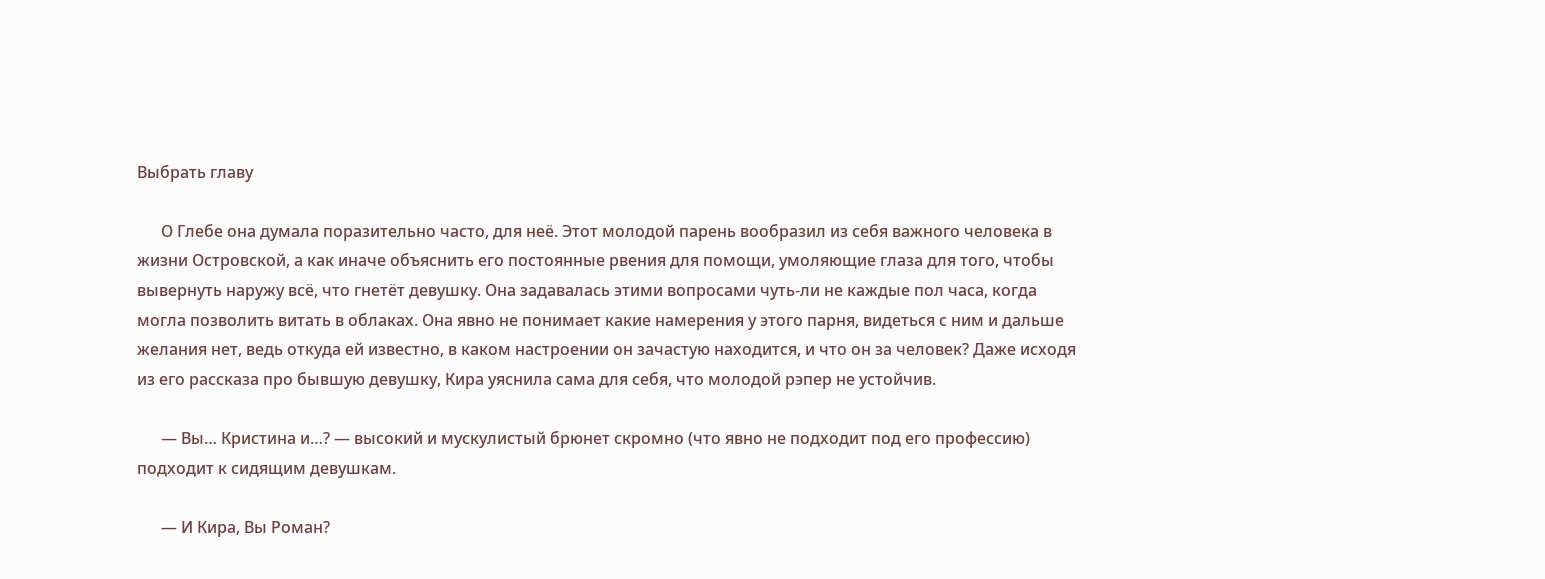Выбрать главу

      О Глебе она думала поразительно часто, для неё. Этот молодой парень вообразил из себя важного человека в жизни Островской, а как иначе объяснить его постоянные рвения для помощи, умоляющие глаза для того, чтобы вывернуть наружу всё, что гнетёт девушку. Она задавалась этими вопросами чуть-ли не каждые пол часа, когда могла позволить витать в облаках. Она явно не понимает какие намерения у этого парня, видеться с ним и дальше желания нет, ведь откуда ей известно, в каком настроении он зачастую находится, и что он за человек? Даже исходя из его рассказа про бывшую девушку, Кира уяснила сама для себя, что молодой рэпер не устойчив.

      — Вы… Кристина и…? — высокий и мускулистый брюнет скромно (что явно не подходит под его профессию) подходит к сидящим девушкам.

      — И Кира, Вы Роман?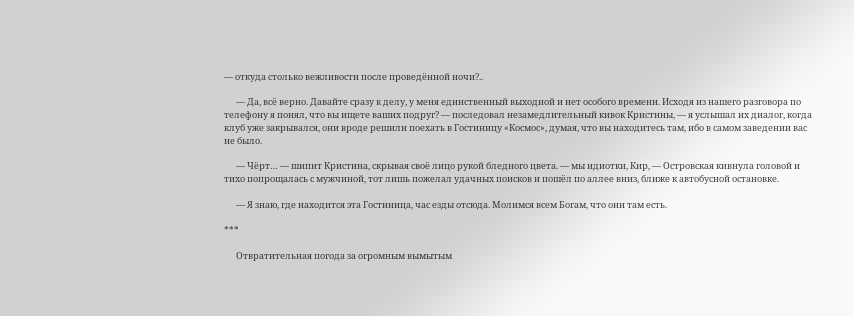— откуда столько вежливости после проведённой ночи?..

      — Да, всё верно. Давайте сразу к делу, у меня единственный выходной и нет особого времени. Исходя из нашего разговора по телефону я понял, что вы ищете ваших подруг? — последовал незамедлительный кивок Кристины, — я услышал их диалог, когда клуб уже закрывался, они вроде решили поехать в Гостиницу «Космос», думая, что вы находитесь там, ибо в самом заведении вас не было.

      — Чёрт… — шипит Кристина, скрывая своё лицо рукой бледного цвета. — мы идиотки, Кир, — Островская кивнула головой и тихо попрощалась с мужчиной, тот лишь пожелал удачных поисков и пошёл по аллее вниз, ближе к автобусной остановке.

      — Я знаю, где находится эта Гостиница, час езды отсюда. Молимся всем Богам, что они там есть.

***

      Отвратительная погода за огромным вымытым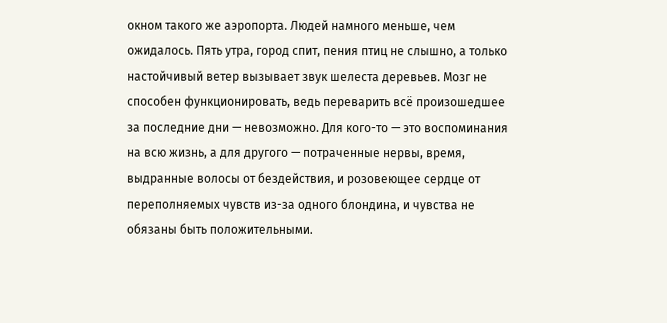окном такого же аэропорта. Людей намного меньше, чем ожидалось. Пять утра, город спит, пения птиц не слышно, а только настойчивый ветер вызывает звук шелеста деревьев. Мозг не способен функционировать, ведь переварить всё произошедшее за последние дни — невозможно. Для кого-то — это воспоминания на всю жизнь, а для другого — потраченные нервы, время, выдранные волосы от бездействия, и розовеющее сердце от переполняемых чувств из-за одного блондина, и чувства не обязаны быть положительными.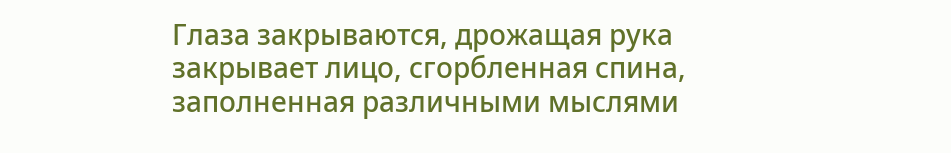Глаза закрываются, дрожащая рука закрывает лицо, сгорбленная спина, заполненная различными мыслями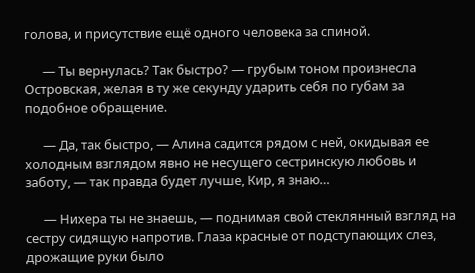голова, и присутствие ещё одного человека за спиной.

      — Ты вернулась? Так быстро? — грубым тоном произнесла Островская, желая в ту же секунду ударить себя по губам за подобное обращение.

      — Да, так быстро, — Алина садится рядом с ней, окидывая ее холодным взглядом явно не несущего сестринскую любовь и заботу, — так правда будет лучше, Кир, я знаю…

      — Нихера ты не знаешь, — поднимая свой стеклянный взгляд на сестру сидящую напротив. Глаза красные от подступающих слез, дрожащие руки было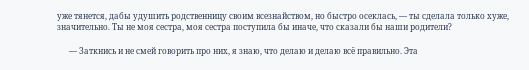уже тянется, дабы удушить родственницу своим всезнайством, но быстро осеклась, — ты сделала только хуже, значительно. Ты не моя сестра, моя сестра поступила бы иначе, что сказали бы наши родители?

      — Заткнись и не смей говорить про них, я знаю, что делаю и делаю всё правильно. Эта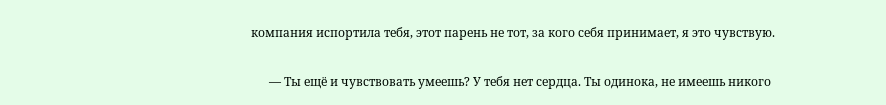компания испортила тебя, этот парень не тот, за кого себя принимает, я это чувствую.

      — Ты ещё и чувствовать умеешь? У тебя нет сердца. Ты одинока, не имеешь никого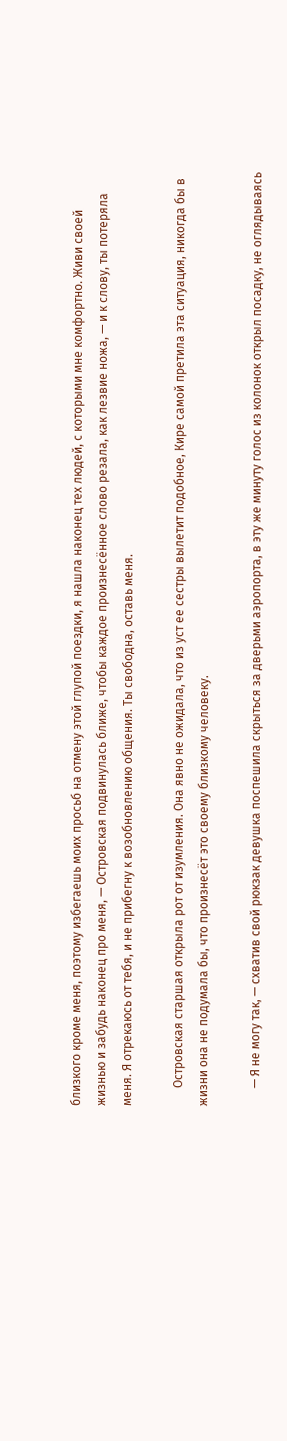близкого кроме меня, поэтому избегаешь моих просьб на отмену этой глупой поездки, я нашла наконец тех людей, с которыми мне комфортно. Живи своей жизнью и забудь наконец про меня, — Островская подвинулась ближе, чтобы каждое произнесённое слово резала, как лезвие ножа, — и к слову, ты потеряла меня. Я отрекаюсь от тебя, и не прибегну к возобновлению общения. Ты свободна, оставь меня.

      Островская старшая открыла рот от изумления. Она явно не ожидала, что из уст ее сестры вылетит подобное, Кире самой претила эта ситуация, никогда бы в жизни она не подумала бы, что произнесёт это своему близкому человеку.

      — Я не могу так, — схватив свой рюкзак девушка поспешила скрыться за дверьми аэропорта, в эту же минуту голос из колонок открыл посадку, не оглядываясь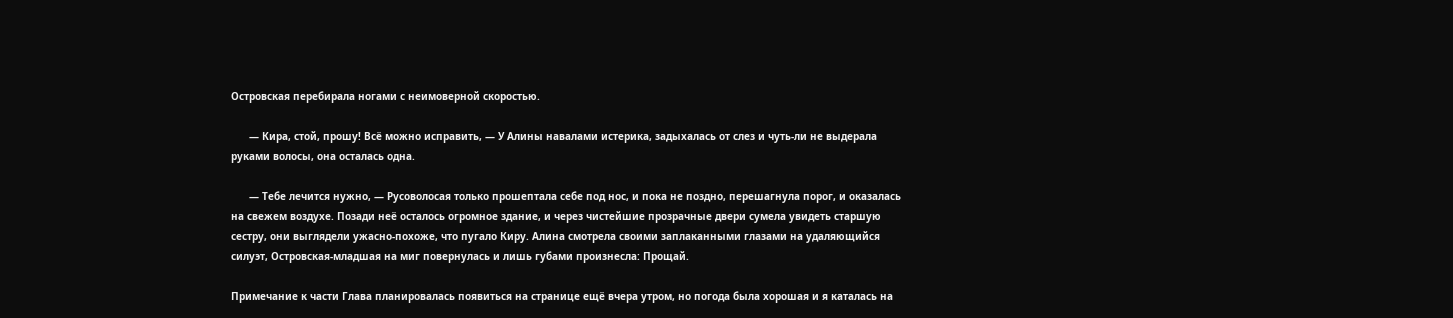Островская перебирала ногами с неимоверной скоростью.

      — Кира, стой, прошу! Всё можно исправить, — У Алины навалами истерика, задыхалась от слез и чуть-ли не выдерала руками волосы, она осталась одна.

      — Тебе лечится нужно, — Русоволосая только прошептала себе под нос, и пока не поздно, перешагнула порог, и оказалась на свежем воздухе. Позади неё осталось огромное здание, и через чистейшие прозрачные двери сумела увидеть старшую сестру, они выглядели ужасно-похоже, что пугало Киру. Алина смотрела своими заплаканными глазами на удаляющийся силуэт, Островская-младшая на миг повернулась и лишь губами произнесла: Прощай.

Примечание к части Глава планировалась появиться на странице ещё вчера утром, но погода была хорошая и я каталась на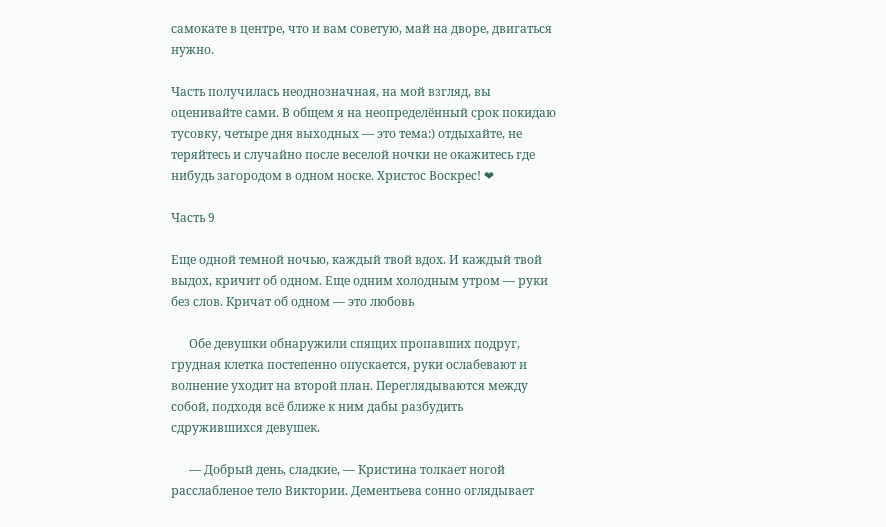самокате в центре, что и вам советую, май на дворе, двигаться нужно.

Часть получилась неоднозначная, на мой взгляд, вы оценивайте сами. В общем я на неопределённый срок покидаю тусовку, четыре дня выходных — это тема:) отдыхайте, не теряйтесь и случайно после веселой ночки не окажитесь где нибудь загородом в одном носке. Христос Воскрес! ❤

Часть 9

Еще одной темной ночью, каждый твой вдох. И каждый твой выдох, кричит об одном. Еще одним холодным утром — руки без слов. Кричат об одном — это любовь

      Обе девушки обнаружили спящих пропавших подруг, грудная клетка постепенно опускается, руки ослабевают и волнение уходит на второй план. Переглядываются между собой, подходя всё ближе к ним дабы разбудить сдружившихся девушек.

      — Добрый день, сладкие, — Кристина толкает ногой расслабленое тело Виктории. Дементьева сонно оглядывает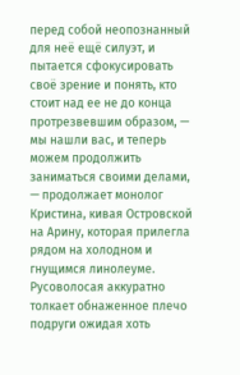перед собой неопознанный для неё ещё силуэт, и пытается сфокусировать своё зрение и понять, кто стоит над ее не до конца протрезвевшим образом, — мы нашли вас, и теперь можем продолжить заниматься своими делами, — продолжает монолог Кристина, кивая Островской на Арину, которая прилегла рядом на холодном и гнущимся линолеуме. Русоволосая аккуратно толкает обнаженное плечо подруги ожидая хоть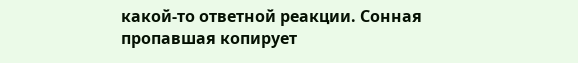какой-то ответной реакции. Сонная пропавшая копирует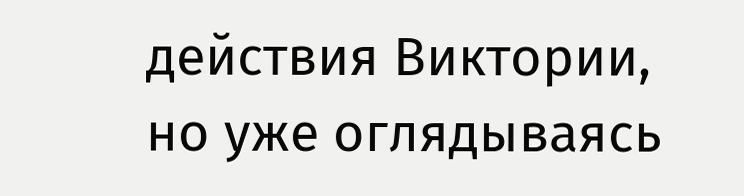действия Виктории, но уже оглядываясь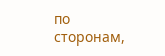по сторонам,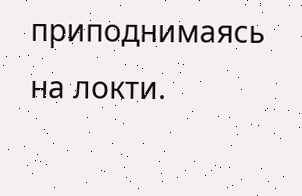приподнимаясь на локти.